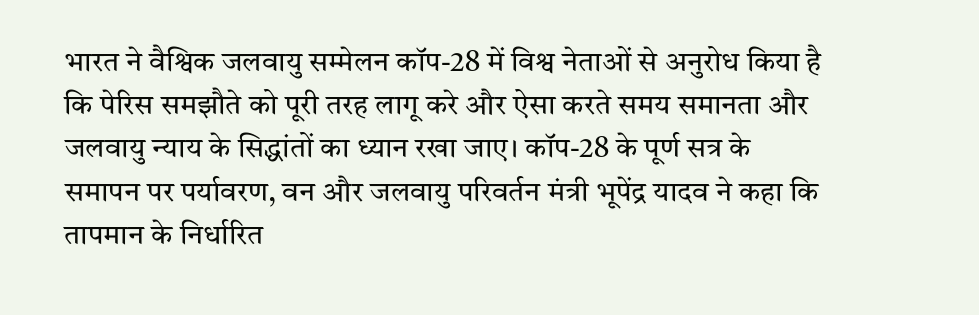भारत ने वैश्विक जलवायु सम्मेलन कॉप-28 में विश्व नेताओं से अनुरोध किया है कि पेरिस समझौते को पूरी तरह लागू करे और ऐसा करते समय समानता और जलवायु न्याय के सिद्धांतों का ध्यान रखा जाए। कॉप-28 के पूर्ण सत्र के समापन पर पर्यावरण, वन और जलवायु परिवर्तन मंत्री भूपेंद्र यादव ने कहा कि तापमान के निर्धारित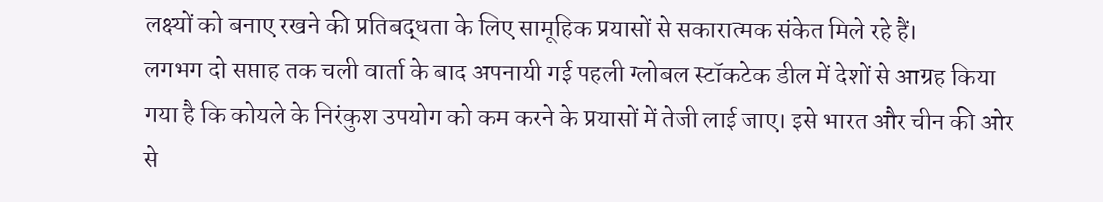लक्ष्यों को बनाए रखने की प्रतिबद्धता के लिए सामूहिक प्रयासों से सकारात्मक संकेत मिले रहे हैं।
लगभग दो सप्ताह तक चली वार्ता के बाद अपनायी गई पहली ग्लोबल स्टॉकटेक डील में देशों से आग्रह किया गया है कि कोयले के निरंकुश उपयोग को कम करने के प्रयासों में तेजी लाई जाए। इसे भारत और चीन की ओर से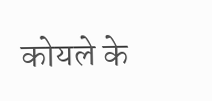कोयले के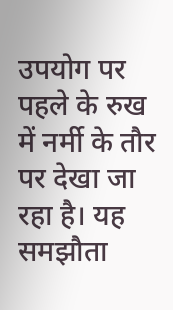उपयोग पर पहले के रुख में नर्मी के तौर पर देखा जा रहा है। यह समझौता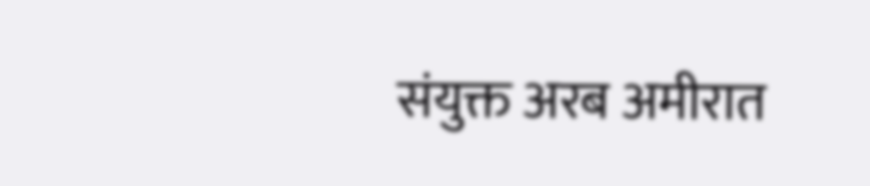संयुक्त अरब अमीरात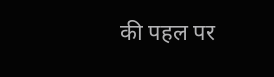की पहल पर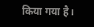किया गया है।